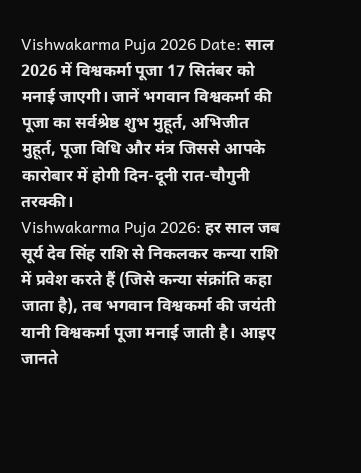Vishwakarma Puja 2026 Date: साल 2026 में विश्वकर्मा पूजा 17 सितंबर को मनाई जाएगी। जानें भगवान विश्वकर्मा की पूजा का सर्वश्रेष्ठ शुभ मुहूर्त, अभिजीत मुहूर्त, पूजा विधि और मंत्र जिससे आपके कारोबार में होगी दिन-दूनी रात-चौगुनी तरक्की।
Vishwakarma Puja 2026: हर साल जब सूर्य देव सिंह राशि से निकलकर कन्या राशि में प्रवेश करते हैं (जिसे कन्या संक्रांति कहा जाता है), तब भगवान विश्वकर्मा की जयंती यानी विश्वकर्मा पूजा मनाई जाती है। आइए जानते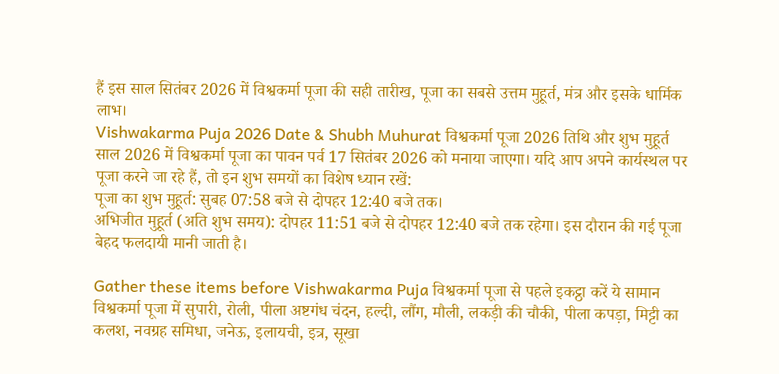हैं इस साल सितंबर 2026 में विश्वकर्मा पूजा की सही तारीख, पूजा का सबसे उत्तम मुहूर्त, मंत्र और इसके धार्मिक लाभ।
Vishwakarma Puja 2026 Date & Shubh Muhurat विश्वकर्मा पूजा 2026 तिथि और शुभ मुहूर्त
साल 2026 में विश्वकर्मा पूजा का पावन पर्व 17 सितंबर 2026 को मनाया जाएगा। यदि आप अपने कार्यस्थल पर पूजा करने जा रहे हैं, तो इन शुभ समयों का विशेष ध्यान रखें:
पूजा का शुभ मुहूर्त: सुबह 07:58 बजे से दोपहर 12:40 बजे तक।
अभिजीत मुहूर्त (अति शुभ समय): दोपहर 11:51 बजे से दोपहर 12:40 बजे तक रहेगा। इस दौरान की गई पूजा बेहद फलदायी मानी जाती है।

Gather these items before Vishwakarma Puja विश्वकर्मा पूजा से पहले इकट्ठा करें ये सामान
विश्वकर्मा पूजा में सुपारी, रोली, पीला अष्टगंध चंदन, हल्दी, लौंग, मौली, लकड़ी की चौकी, पीला कपड़ा, मिट्टी का कलश, नवग्रह समिधा, जनेऊ, इलायची, इत्र, सूखा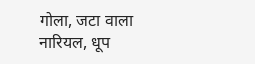गोला, जटा वाला नारियल, धूप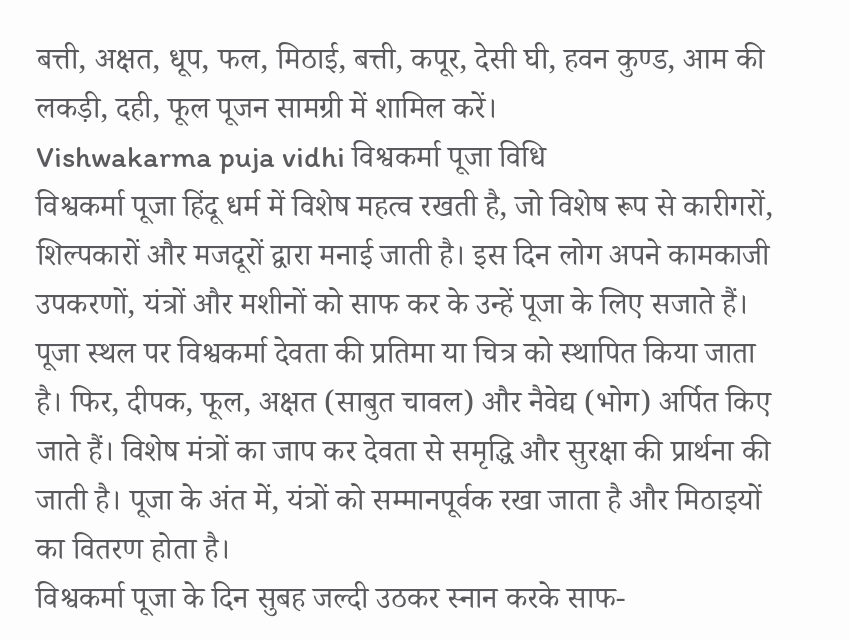बत्ती, अक्षत, धूप, फल, मिठाई, बत्ती, कपूर, देसी घी, हवन कुण्ड, आम की लकड़ी, दही, फूल पूजन सामग्री में शामिल करें।
Vishwakarma puja vidhi विश्वकर्मा पूजा विधि
विश्वकर्मा पूजा हिंदू धर्म में विशेष महत्व रखती है, जो विशेष रूप से कारीगरों, शिल्पकारों और मजदूरों द्वारा मनाई जाती है। इस दिन लोग अपने कामकाजी उपकरणों, यंत्रों और मशीनों को साफ कर के उन्हें पूजा के लिए सजाते हैं। पूजा स्थल पर विश्वकर्मा देवता की प्रतिमा या चित्र को स्थापित किया जाता है। फिर, दीपक, फूल, अक्षत (साबुत चावल) और नैवेद्य (भोग) अर्पित किए जाते हैं। विशेष मंत्रों का जाप कर देवता से समृद्धि और सुरक्षा की प्रार्थना की जाती है। पूजा के अंत में, यंत्रों को सम्मानपूर्वक रखा जाता है और मिठाइयों का वितरण होता है।
विश्वकर्मा पूजा के दिन सुबह जल्दी उठकर स्नान करके साफ-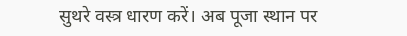सुथरे वस्त्र धारण करें। अब पूजा स्थान पर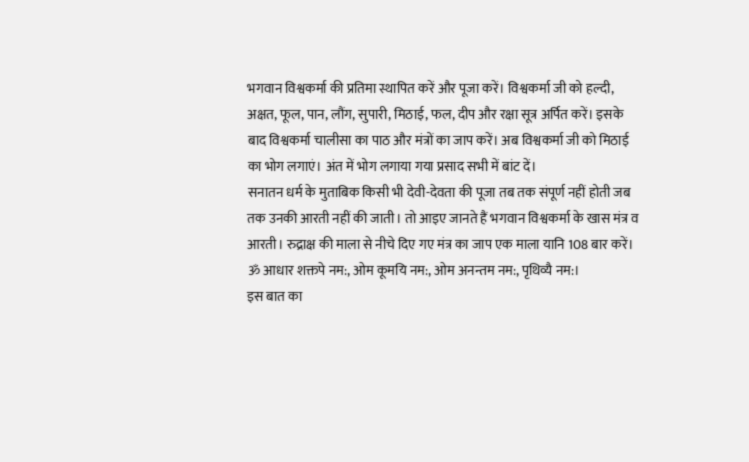भगवान विश्वकर्मा की प्रतिमा स्थापित करें और पूजा करें। विश्वकर्मा जी को हल्दी, अक्षत, फूल, पान, लौंग, सुपारी, मिठाई, फल, दीप और रक्षा सूत्र अर्पित करें। इसके बाद विश्वकर्मा चालीसा का पाठ और मंत्रों का जाप करें। अब विश्वकर्मा जी को मिठाई का भोग लगाएं। अंत में भोग लगाया गया प्रसाद सभी में बांट दें।
सनातन धर्म के मुताबिक किसी भी देवी-देवता की पूजा तब तक संपूर्ण नहीं होती जब तक उनकी आरती नहीं की जाती। तो आइए जानते हैं भगवान विश्वकर्मा के खास मंत्र व आरती। रुद्राक्ष की माला से नीचे दिए गए मंत्र का जाप एक माला यानि 108 बार करें।
ॐ आधार शक्तपे नम:, ओम कूमयि नम:, ओम अनन्तम नम:, पृथिव्यै नम:।
इस बात का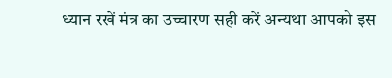ध्यान रखें मंत्र का उच्चारण सही करें अन्यथा आपको इस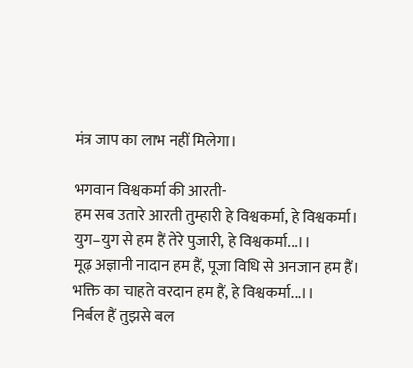मंत्र जाप का लाभ नहीं मिलेगा।

भगवान विश्वकर्मा की आरती-
हम सब उतारे आरती तुम्हारी हे विश्वकर्मा, हे विश्वकर्मा।
युग–युग से हम हैं तेरे पुजारी, हे विश्वकर्मा...।।
मूढ़ अज्ञानी नादान हम हैं, पूजा विधि से अनजान हम हैं।
भक्ति का चाहते वरदान हम हैं, हे विश्वकर्मा...।।
निर्बल हैं तुझसे बल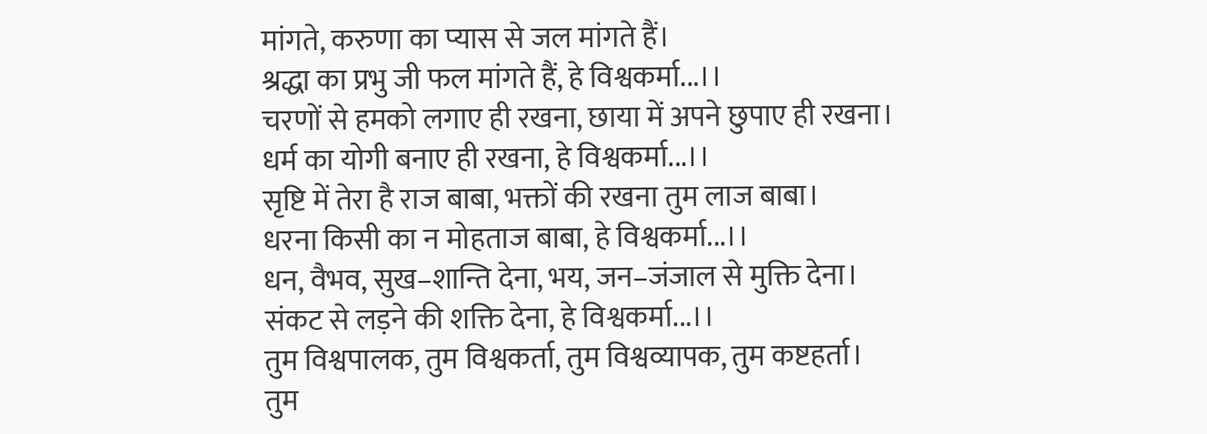मांगते, करुणा का प्यास से जल मांगते हैं।
श्रद्धा का प्रभु जी फल मांगते हैं, हे विश्वकर्मा...।।
चरणों से हमको लगाए ही रखना, छाया में अपने छुपाए ही रखना।
धर्म का योगी बनाए ही रखना, हे विश्वकर्मा...।।
सृष्टि में तेरा है राज बाबा, भक्तों की रखना तुम लाज बाबा।
धरना किसी का न मोहताज बाबा, हे विश्वकर्मा...।।
धन, वैभव, सुख–शान्ति देना, भय, जन–जंजाल से मुक्ति देना।
संकट से लड़ने की शक्ति देना, हे विश्वकर्मा...।।
तुम विश्वपालक, तुम विश्वकर्ता, तुम विश्वव्यापक, तुम कष्टहर्ता।
तुम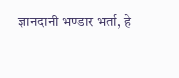ज्ञानदानी भण्डार भर्ता, हे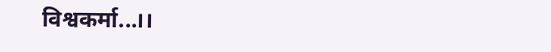विश्वकर्मा...।।